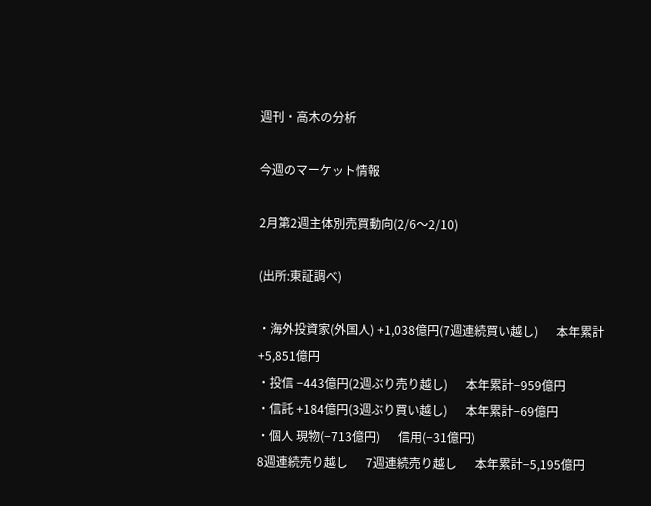週刊・高木の分析

今週のマーケット情報

2月第2週主体別売買動向(2/6〜2/10)

(出所:東証調べ)

・海外投資家(外国人) +1,038億円(7週連続買い越し)      本年累計+5,851億円
・投信 −443億円(2週ぶり売り越し)      本年累計−959億円
・信託 +184億円(3週ぶり買い越し)      本年累計−69億円
・個人 現物(−713億円)      信用(−31億円)
8週連続売り越し      7週連続売り越し      本年累計−5,195億円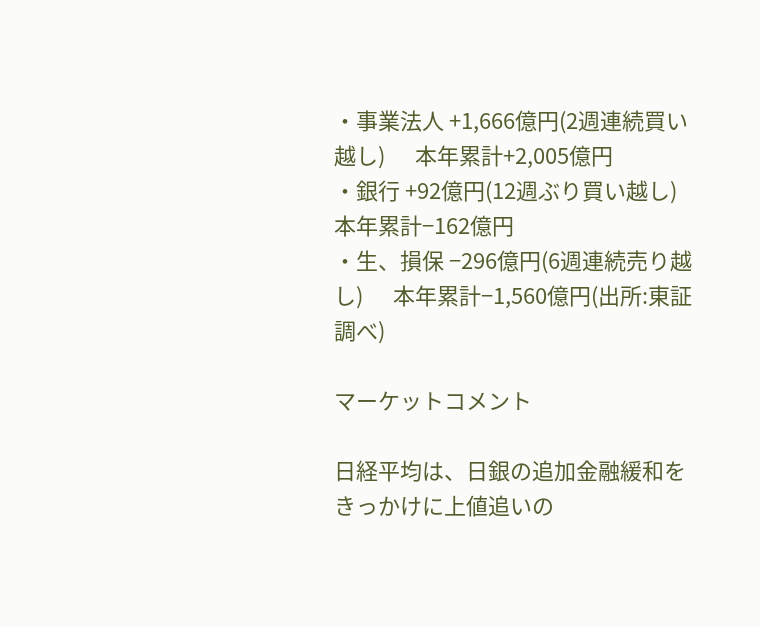・事業法人 +1,666億円(2週連続買い越し)      本年累計+2,005億円
・銀行 +92億円(12週ぶり買い越し)      本年累計−162億円
・生、損保 −296億円(6週連続売り越し)      本年累計−1,560億円(出所:東証調べ)

マーケットコメント

日経平均は、日銀の追加金融緩和をきっかけに上値追いの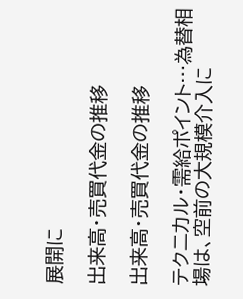展開に

出来高・売買代金の推移

出来高・売買代金の推移

テクニカル・需給ポイント…為替相場は、空前の大規模介入に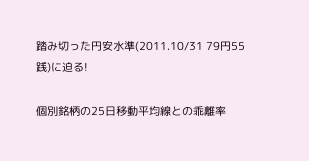踏み切った円安水準(2011.10/31 79円55践)に迫る!

個別銘柄の25日移動平均線との乖離率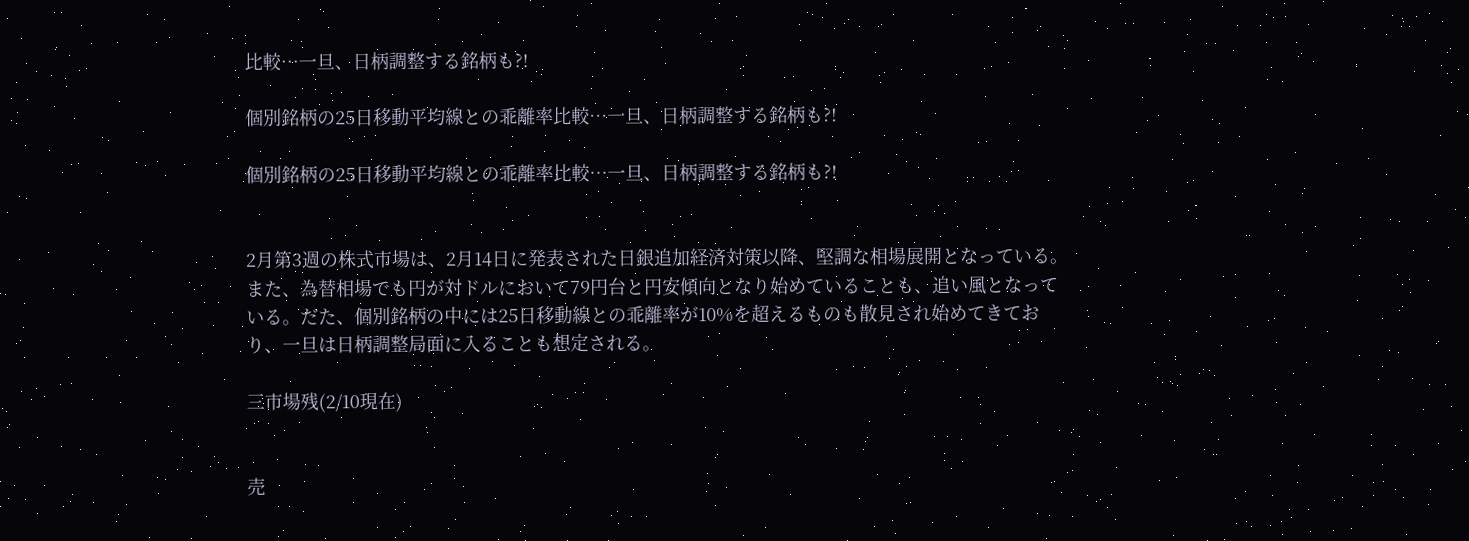比較…一旦、日柄調整する銘柄も?!

個別銘柄の25日移動平均線との乖離率比較…一旦、日柄調整する銘柄も?!

個別銘柄の25日移動平均線との乖離率比較…一旦、日柄調整する銘柄も?!


2月第3週の株式市場は、2月14日に発表された日銀追加経済対策以降、堅調な相場展開となっている。また、為替相場でも円が対ドルにおいて79円台と円安傾向となり始めていることも、追い風となっている。だた、個別銘柄の中には25日移動線との乖離率が10%を超えるものも散見され始めてきており、一旦は日柄調整局面に入ることも想定される。

三市場残(2/10現在)


売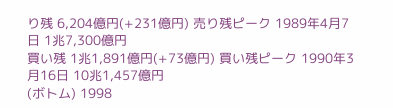り残 6,204億円(+231億円) 売り残ピーク 1989年4月7日 1兆7,300億円
買い残 1兆1,891億円(+73億円) 買い残ピーク 1990年3月16日 10兆1,457億円
(ボトム) 1998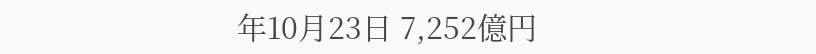年10月23日 7,252億円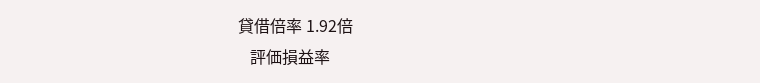貸借倍率 1.92倍
   評価損益率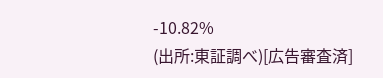-10.82%
(出所:東証調べ)[広告審査済]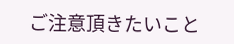ご注意頂きたいこと